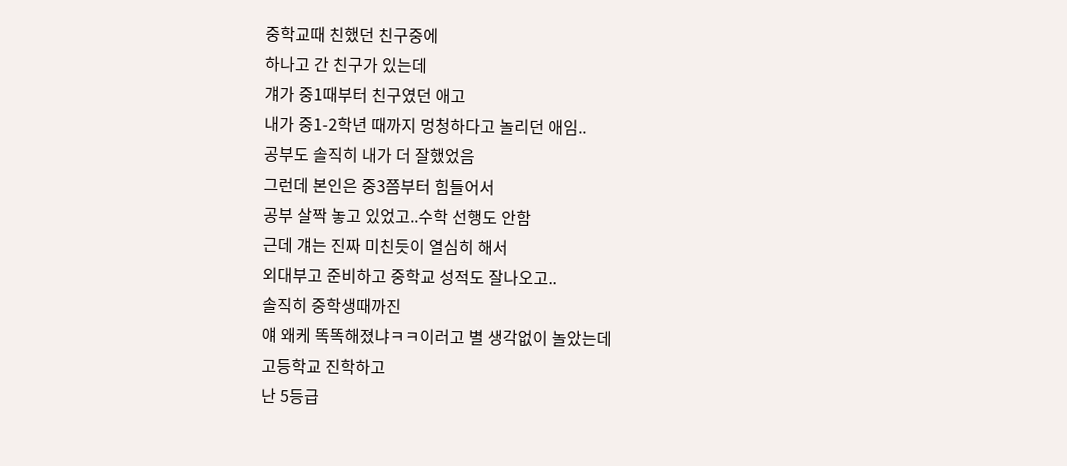중학교때 친했던 친구중에
하나고 간 친구가 있는데
걔가 중1때부터 친구였던 애고
내가 중1-2학년 때까지 멍청하다고 놀리던 애임..
공부도 솔직히 내가 더 잘했었음
그런데 본인은 중3쯤부터 힘들어서
공부 살짝 놓고 있었고..수학 선행도 안함
근데 걔는 진짜 미친듯이 열심히 해서
외대부고 준비하고 중학교 성적도 잘나오고..
솔직히 중학생때까진
얘 왜케 똑똑해졌냐ㅋㅋ이러고 별 생각없이 놀았는데
고등학교 진학하고
난 5등급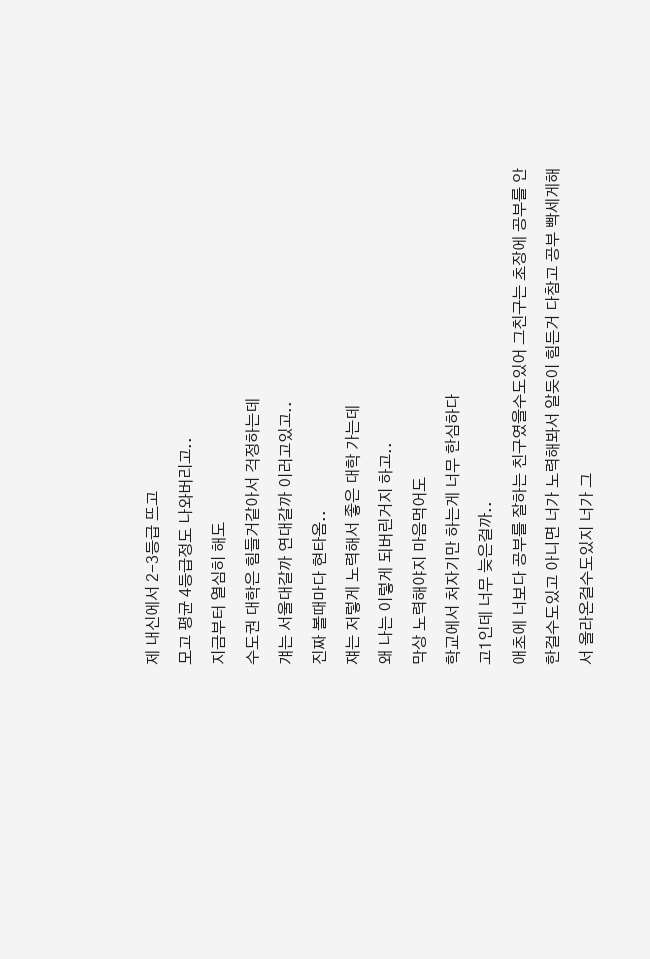제 내신에서 2-3등급 뜨고
모고 평균 4등급정도 나와버리고..
지금부터 열심히 해도
수도권 대학은 힘들거같아서 걱정하는데
걔는 서울대갈까 연대갈까 이러고있고..
진짜 볼때마다 현타옴..
쟤는 저렇게 노력해서 좋은 대학 가는데
왜 나는 이렇게 되버린거지 하고..
막상 노력해야지 마음먹어도
학교에서 처자기만 하는게 너무 한심하다
고1인데 너무 늦은걸까..
애초에 너보다 공부를 잘하는 친구였을수도있어 그친구는 초장에 공부를 안한걸수도있고 아니면 너가 노력해봐서 알듯이 힘든거 다참고 공부 빡세게해서 올라온걸수도있지 너가 그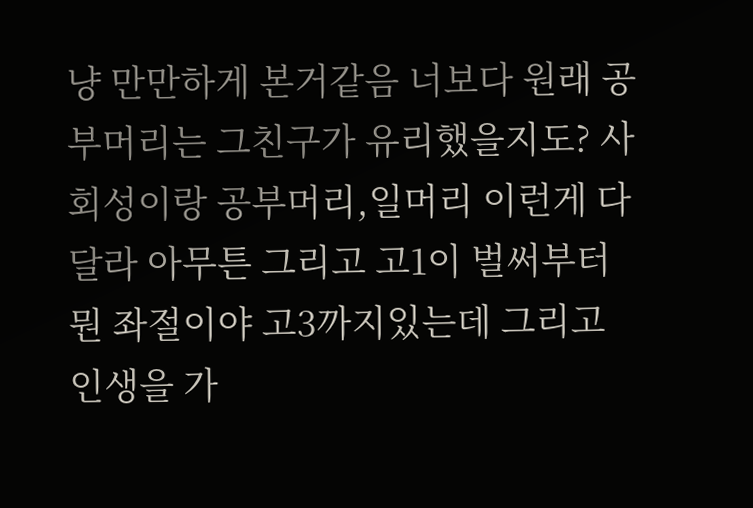냥 만만하게 본거같음 너보다 원래 공부머리는 그친구가 유리했을지도? 사회성이랑 공부머리,일머리 이런게 다 달라 아무튼 그리고 고1이 벌써부터 뭔 좌절이야 고3까지있는데 그리고 인생을 가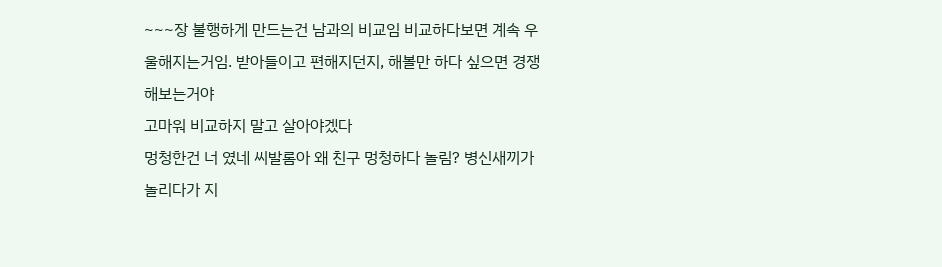~~~장 불행하게 만드는건 남과의 비교임 비교하다보면 계속 우울해지는거임. 받아들이고 편해지던지, 해볼만 하다 싶으면 경쟁해보는거야
고마워 비교하지 말고 살아야겠다
멍청한건 너 였네 씨발롬아 왜 친구 멍청하다 놀림? 병신새끼가 놀리다가 지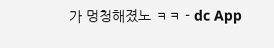가 멍청해졌노 ㅋㅋ - dc App